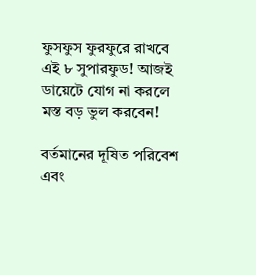ফুসফুস ফুরফুরে রাখবে এই ৮ সুপারফুড! আজই ডায়েটে যোগ না করলে মস্ত বড় ভুল করবেন!

বর্তমানের দূষিত পরিবেশ এবং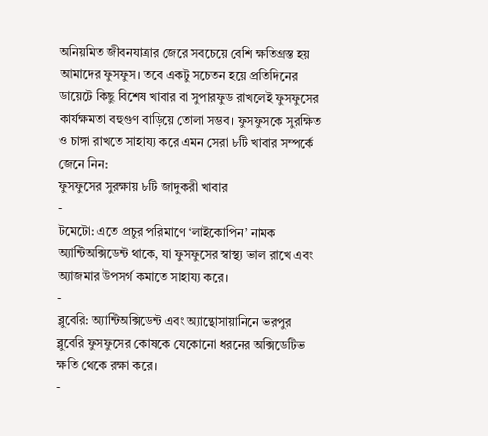অনিয়মিত জীবনযাত্রার জেরে সবচেয়ে বেশি ক্ষতিগ্রস্ত হয় আমাদের ফুসফুস। তবে একটু সচেতন হয়ে প্রতিদিনের ডায়েটে কিছু বিশেষ খাবার বা সুপারফুড রাখলেই ফুসফুসের কার্যক্ষমতা বহুগুণ বাড়িয়ে তোলা সম্ভব। ফুসফুসকে সুরক্ষিত ও চাঙ্গা রাখতে সাহায্য করে এমন সেরা ৮টি খাবার সম্পর্কে জেনে নিন:
ফুসফুসের সুরক্ষায় ৮টি জাদুকরী খাবার
-
টমেটো: এতে প্রচুর পরিমাণে ‘লাইকোপিন’ নামক অ্যান্টিঅক্সিডেন্ট থাকে, যা ফুসফুসের স্বাস্থ্য ভাল রাখে এবং অ্যাজমার উপসর্গ কমাতে সাহায্য করে।
-
ব্লুবেরি: অ্যান্টিঅক্সিডেন্ট এবং অ্যান্থোসায়ানিনে ভরপুর ব্লুবেরি ফুসফুসের কোষকে যেকোনো ধরনের অক্সিডেটিভ ক্ষতি থেকে রক্ষা করে।
-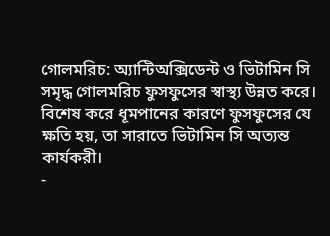গোলমরিচ: অ্যান্টিঅক্সিডেন্ট ও ভিটামিন সি সমৃদ্ধ গোলমরিচ ফুসফুসের স্বাস্থ্য উন্নত করে। বিশেষ করে ধূমপানের কারণে ফুসফুসের যে ক্ষতি হয়, তা সারাতে ভিটামিন সি অত্যন্ত কার্যকরী।
-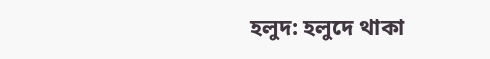হলুদ: হলুদে থাকা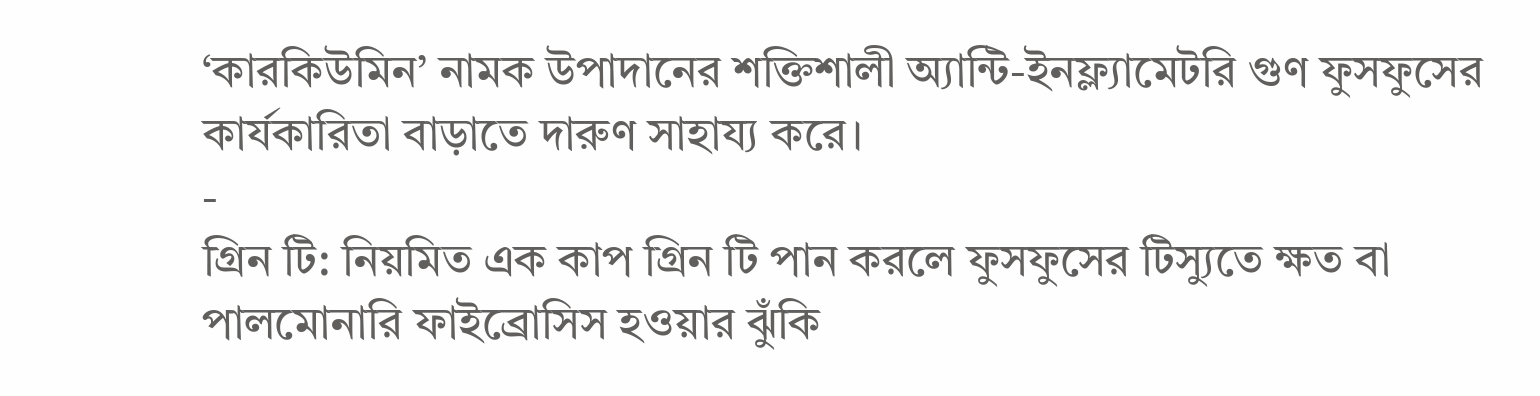‘কারকিউমিন’ নামক উপাদানের শক্তিশালী অ্যান্টি-ইনফ্ল্যামেটরি গুণ ফুসফুসের কার্যকারিতা বাড়াতে দারুণ সাহায্য করে।
-
গ্রিন টি: নিয়মিত এক কাপ গ্রিন টি পান করলে ফুসফুসের টিস্যুতে ক্ষত বা পালমোনারি ফাইব্রোসিস হওয়ার ঝুঁকি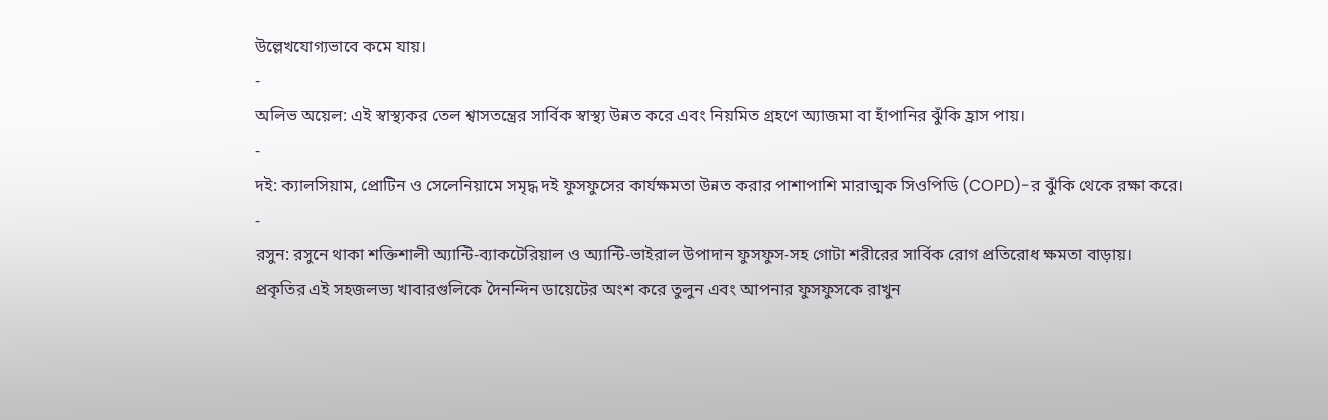উল্লেখযোগ্যভাবে কমে যায়।
-
অলিভ অয়েল: এই স্বাস্থ্যকর তেল শ্বাসতন্ত্রের সার্বিক স্বাস্থ্য উন্নত করে এবং নিয়মিত গ্রহণে অ্যাজমা বা হাঁপানির ঝুঁকি হ্রাস পায়।
-
দই: ক্যালসিয়াম, প্রোটিন ও সেলেনিয়ামে সমৃদ্ধ দই ফুসফুসের কার্যক্ষমতা উন্নত করার পাশাপাশি মারাত্মক সিওপিডি (COPD)-র ঝুঁকি থেকে রক্ষা করে।
-
রসুন: রসুনে থাকা শক্তিশালী অ্যান্টি-ব্যাকটেরিয়াল ও অ্যান্টি-ভাইরাল উপাদান ফুসফুস-সহ গোটা শরীরের সার্বিক রোগ প্রতিরোধ ক্ষমতা বাড়ায়।
প্রকৃতির এই সহজলভ্য খাবারগুলিকে দৈনন্দিন ডায়েটের অংশ করে তুলুন এবং আপনার ফুসফুসকে রাখুন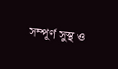সম্পূর্ণ সুস্থ ও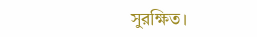সুরক্ষিত।